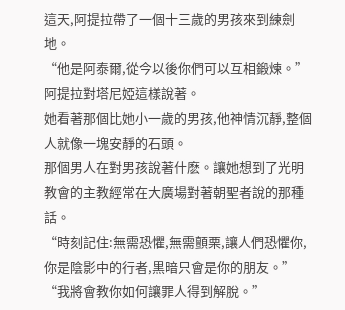這天,阿提拉帶了一個十三歲的男孩來到練劍地。
“他是阿泰爾,從今以後你們可以互相鍛煉。”
阿提拉對塔尼婭這樣說著。
她看著那個比她小一歲的男孩,他神情沉靜,整個人就像一塊安靜的石頭。
那個男人在對男孩說著什麽。讓她想到了光明教會的主教經常在大廣場對著朝聖者說的那種話。
“時刻記住:無需恐懼,無需顫栗,讓人們恐懼你,你是陰影中的行者,黒暗只會是你的朋友。”
“我將會教你如何讓罪人得到解脫。”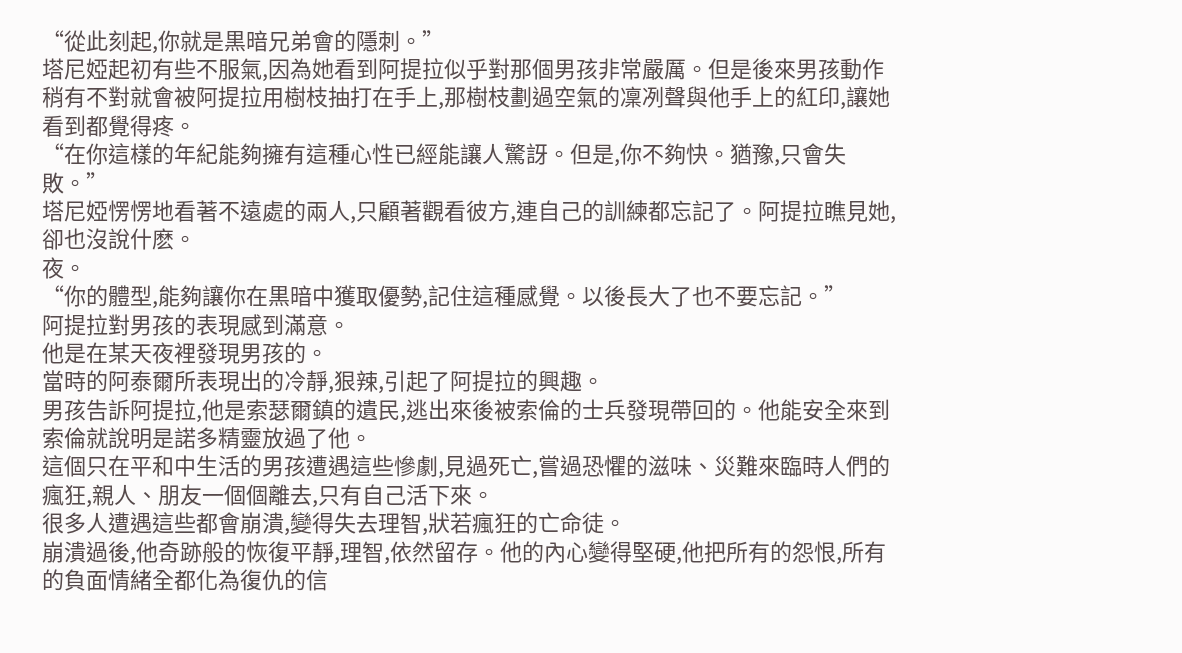“從此刻起,你就是黒暗兄弟會的隱刺。”
塔尼婭起初有些不服氣,因為她看到阿提拉似乎對那個男孩非常嚴厲。但是後來男孩動作稍有不對就會被阿提拉用樹枝抽打在手上,那樹枝劃過空氣的凜冽聲與他手上的紅印,讓她看到都覺得疼。
“在你這樣的年紀能夠擁有這種心性已經能讓人驚訝。但是,你不夠快。猶豫,只會失敗。”
塔尼婭愣愣地看著不遠處的兩人,只顧著觀看彼方,連自己的訓練都忘記了。阿提拉瞧見她,卻也沒說什麽。
夜。
“你的體型,能夠讓你在黒暗中獲取優勢,記住這種感覺。以後長大了也不要忘記。”
阿提拉對男孩的表現感到滿意。
他是在某天夜裡發現男孩的。
當時的阿泰爾所表現出的冷靜,狠辣,引起了阿提拉的興趣。
男孩告訴阿提拉,他是索瑟爾鎮的遺民,逃出來後被索倫的士兵發現帶回的。他能安全來到索倫就說明是諾多精靈放過了他。
這個只在平和中生活的男孩遭遇這些慘劇,見過死亡,嘗過恐懼的滋味、災難來臨時人們的瘋狂,親人、朋友一個個離去,只有自己活下來。
很多人遭遇這些都會崩潰,變得失去理智,狀若瘋狂的亡命徒。
崩潰過後,他奇跡般的恢復平靜,理智,依然留存。他的內心變得堅硬,他把所有的怨恨,所有的負面情緒全都化為復仇的信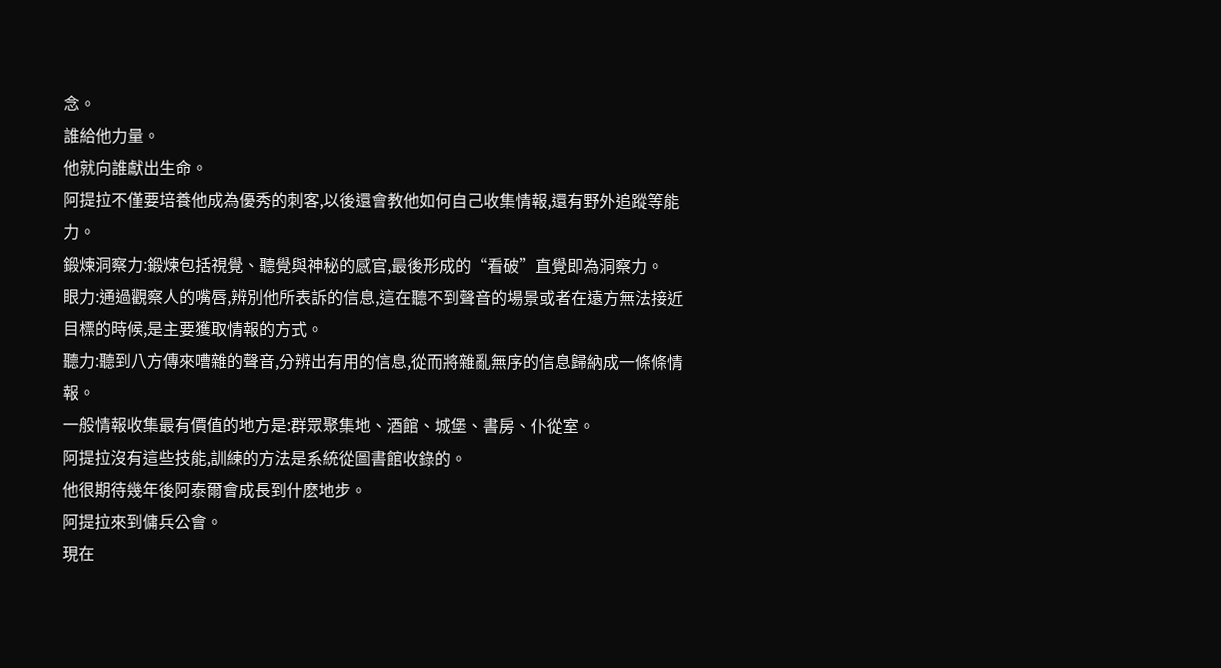念。
誰給他力量。
他就向誰獻出生命。
阿提拉不僅要培養他成為優秀的刺客,以後還會教他如何自己收集情報,還有野外追蹤等能力。
鍛煉洞察力:鍛煉包括視覺、聽覺與神秘的感官,最後形成的“看破”直覺即為洞察力。
眼力:通過觀察人的嘴唇,辨別他所表訴的信息,這在聽不到聲音的場景或者在遠方無法接近目標的時候,是主要獲取情報的方式。
聽力:聽到八方傳來嘈雜的聲音,分辨出有用的信息,從而將雜亂無序的信息歸納成一條條情報。
一般情報收集最有價值的地方是:群眾聚集地、酒館、城堡、書房、仆從室。
阿提拉沒有這些技能,訓練的方法是系統從圖書館收錄的。
他很期待幾年後阿泰爾會成長到什麽地步。
阿提拉來到傭兵公會。
現在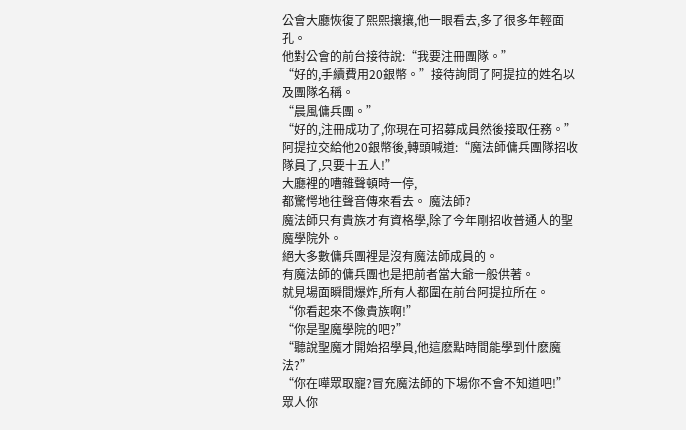公會大廳恢復了熙熙攘攘,他一眼看去,多了很多年輕面孔。
他對公會的前台接待說:“我要注冊團隊。”
“好的,手續費用20銀幣。”接待詢問了阿提拉的姓名以及團隊名稱。
“晨風傭兵團。”
“好的,注冊成功了,你現在可招募成員然後接取任務。”
阿提拉交給他20銀幣後,轉頭喊道:“魔法師傭兵團隊招收隊員了,只要十五人!”
大廳裡的嘈雜聲頓時一停,
都驚愕地往聲音傳來看去。 魔法師?
魔法師只有貴族才有資格學,除了今年剛招收普通人的聖魔學院外。
絕大多數傭兵團裡是沒有魔法師成員的。
有魔法師的傭兵團也是把前者當大爺一般供著。
就見場面瞬間爆炸,所有人都圍在前台阿提拉所在。
“你看起來不像貴族啊!”
“你是聖魔學院的吧?”
“聽說聖魔才開始招學員,他這麽點時間能學到什麽魔法?”
“你在嘩眾取寵?冒充魔法師的下場你不會不知道吧!”
眾人你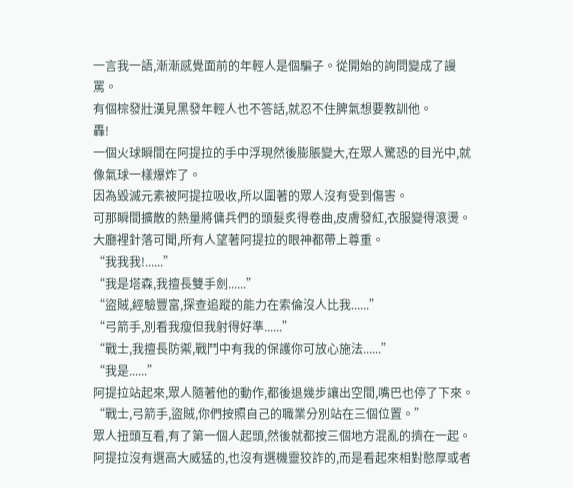一言我一語,漸漸感覺面前的年輕人是個騙子。從開始的詢問變成了謾罵。
有個棕發壯漢見黑發年輕人也不答話,就忍不住脾氣想要教訓他。
轟!
一個火球瞬間在阿提拉的手中浮現然後膨脹變大,在眾人驚恐的目光中,就像氣球一樣爆炸了。
因為毀滅元素被阿提拉吸收,所以圍著的眾人沒有受到傷害。
可那瞬間擴散的熱量將傭兵們的頭髮炙得卷曲,皮膚發紅,衣服變得滾燙。
大廳裡針落可聞,所有人望著阿提拉的眼神都帶上尊重。
“我我我!......”
“我是塔森,我擅長雙手劍......”
“盜賊,經驗豐富,探查追蹤的能力在索倫沒人比我......”
“弓箭手,別看我瘦但我射得好準......”
“戰士,我擅長防禦,戰鬥中有我的保護你可放心施法......”
“我是......”
阿提拉站起來,眾人隨著他的動作,都後退幾步讓出空間,嘴巴也停了下來。
“戰士,弓箭手,盜賊,你們按照自己的職業分別站在三個位置。”
眾人扭頭互看,有了第一個人起頭,然後就都按三個地方混亂的擠在一起。
阿提拉沒有選高大威猛的,也沒有選機靈狡詐的,而是看起來相對憨厚或者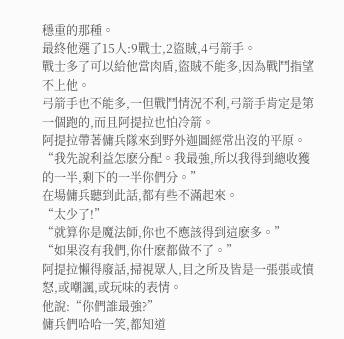穩重的那種。
最終他選了15人:9戰士,2盜賊,4弓箭手。
戰士多了可以給他當肉盾,盜賊不能多,因為戰鬥指望不上他。
弓箭手也不能多,一但戰鬥情況不利,弓箭手肯定是第一個跑的,而且阿提拉也怕冷箭。
阿提拉帶著傭兵隊來到野外迦圖經常出沒的平原。
“我先說利益怎麽分配。我最強,所以我得到總收獲的一半,剩下的一半你們分。”
在場傭兵聽到此話,都有些不滿起來。
“太少了!”
“就算你是魔法師,你也不應該得到這麽多。”
“如果沒有我們,你什麽都做不了。”
阿提拉懶得廢話,掃視眾人,目之所及皆是一張張或憤怒,或嘲諷,或玩味的表情。
他說:“你們誰最強?”
傭兵們哈哈一笑,都知道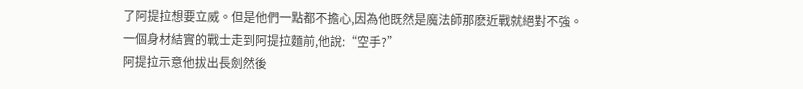了阿提拉想要立威。但是他們一點都不擔心,因為他既然是魔法師那麽近戰就絕對不強。
一個身材結實的戰士走到阿提拉麵前,他說:“空手?”
阿提拉示意他拔出長劍然後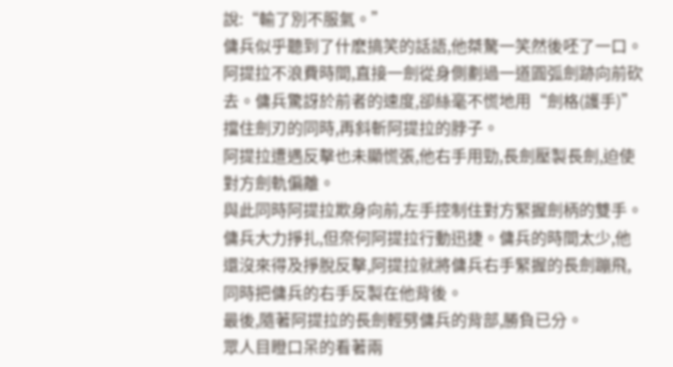說:“輸了別不服氣。”
傭兵似乎聽到了什麽搞笑的話語,他桀驁一笑然後呸了一口。
阿提拉不浪費時間,直接一劍從身側劃過一道圓弧劍跡向前砍去。傭兵驚訝於前者的速度,卻絲毫不慌地用“劍格(護手)”擋住劍刃的同時,再斜斬阿提拉的脖子。
阿提拉遭遇反擊也未顯慌張,他右手用勁,長劍壓製長劍,迫使對方劍軌偏離。
與此同時阿提拉欺身向前,左手控制住對方緊握劍柄的雙手。
傭兵大力掙扎,但奈何阿提拉行動迅捷。傭兵的時間太少,他還沒來得及掙脫反擊,阿提拉就將傭兵右手緊握的長劍蹦飛,同時把傭兵的右手反製在他背後。
最後,隨著阿提拉的長劍輕劈傭兵的背部,勝負已分。
眾人目瞪口呆的看著兩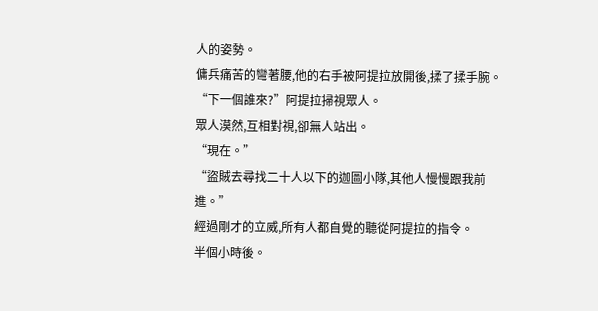人的姿勢。
傭兵痛苦的彎著腰,他的右手被阿提拉放開後,揉了揉手腕。
“下一個誰來?”阿提拉掃視眾人。
眾人漠然,互相對視,卻無人站出。
“現在。”
“盜賊去尋找二十人以下的迦圖小隊,其他人慢慢跟我前進。”
經過剛才的立威,所有人都自覺的聽從阿提拉的指令。
半個小時後。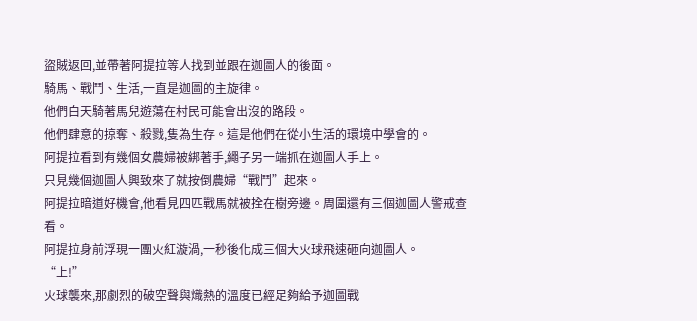盜賊返回,並帶著阿提拉等人找到並跟在迦圖人的後面。
騎馬、戰鬥、生活,一直是迦圖的主旋律。
他們白天騎著馬兒遊蕩在村民可能會出沒的路段。
他們肆意的掠奪、殺戮,隻為生存。這是他們在從小生活的環境中學會的。
阿提拉看到有幾個女農婦被綁著手,繩子另一端抓在迦圖人手上。
只見幾個迦圖人興致來了就按倒農婦“戰鬥”起來。
阿提拉暗道好機會,他看見四匹戰馬就被拴在樹旁邊。周圍還有三個迦圖人警戒查看。
阿提拉身前浮現一團火紅漩渦,一秒後化成三個大火球飛速砸向迦圖人。
“上!”
火球襲來,那劇烈的破空聲與熾熱的溫度已經足夠給予迦圖戰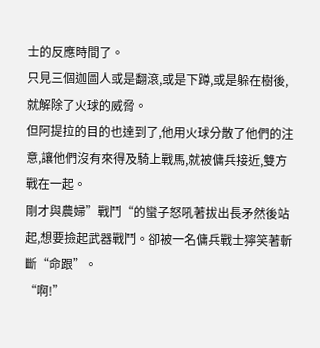士的反應時間了。
只見三個迦圖人或是翻滾,或是下蹲,或是躲在樹後,就解除了火球的威脅。
但阿提拉的目的也達到了,他用火球分散了他們的注意,讓他們沒有來得及騎上戰馬,就被傭兵接近,雙方戰在一起。
剛才與農婦”戰鬥“的蠻子怒吼著拔出長矛然後站起,想要撿起武器戰鬥。卻被一名傭兵戰士獰笑著斬斷“命跟”。
“啊!”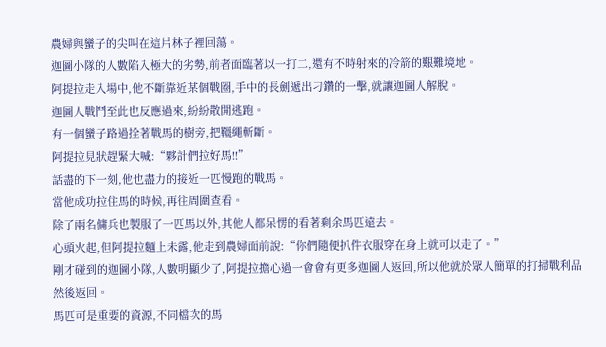農婦與蠻子的尖叫在這片林子裡回蕩。
迦圖小隊的人數陷入極大的劣勢,前者面臨著以一打二,還有不時射來的冷箭的艱難境地。
阿提拉走入場中,他不斷靠近某個戰圈,手中的長劍遞出刁鑽的一擊,就讓迦圖人解脫。
迦圖人戰鬥至此也反應過來,紛紛散開逃跑。
有一個蠻子路過拴著戰馬的樹旁,把韁繩斬斷。
阿提拉見狀趕緊大喊:“夥計們拉好馬!!”
話盡的下一刻,他也盡力的接近一匹慢跑的戰馬。
當他成功拉住馬的時候,再往周圍查看。
除了兩名傭兵也製服了一匹馬以外,其他人都呆愣的看著剩余馬匹遠去。
心頭火起,但阿提拉麵上未露,他走到農婦面前說:“你們隨便扒件衣服穿在身上就可以走了。”
剛才碰到的迦圖小隊,人數明顯少了,阿提拉擔心過一會會有更多迦圖人返回,所以他就於眾人簡單的打掃戰利品然後返回。
馬匹可是重要的資源,不同檔次的馬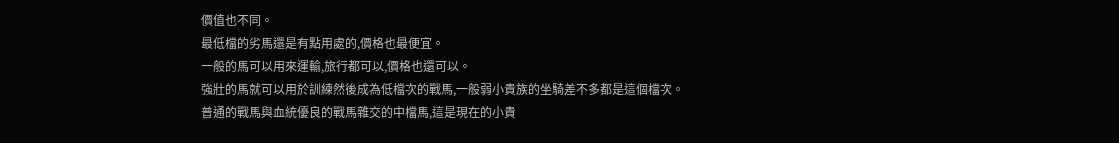價值也不同。
最低檔的劣馬還是有點用處的,價格也最便宜。
一般的馬可以用來運輸,旅行都可以,價格也還可以。
強壯的馬就可以用於訓練然後成為低檔次的戰馬,一般弱小貴族的坐騎差不多都是這個檔次。
普通的戰馬與血統優良的戰馬雜交的中檔馬,這是現在的小貴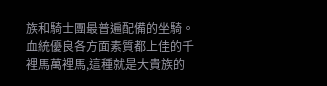族和騎士團最普遍配備的坐騎。
血統優良各方面素質都上佳的千裡馬萬裡馬,這種就是大貴族的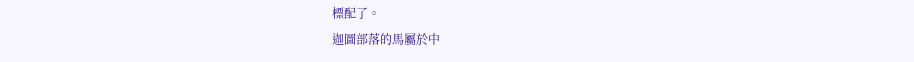標配了。
迦圖部落的馬屬於中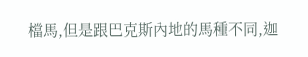檔馬,但是跟巴克斯內地的馬種不同,迦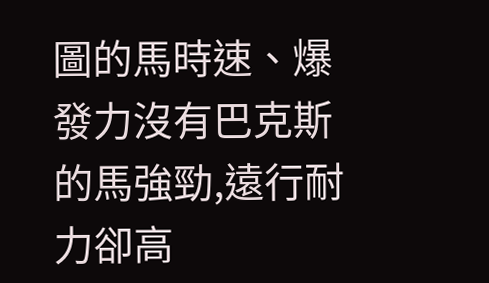圖的馬時速、爆發力沒有巴克斯的馬強勁,遠行耐力卻高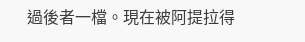過後者一檔。現在被阿提拉得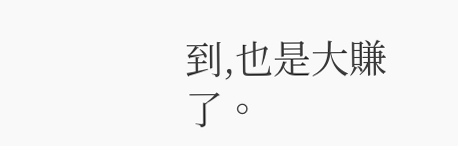到,也是大賺了。